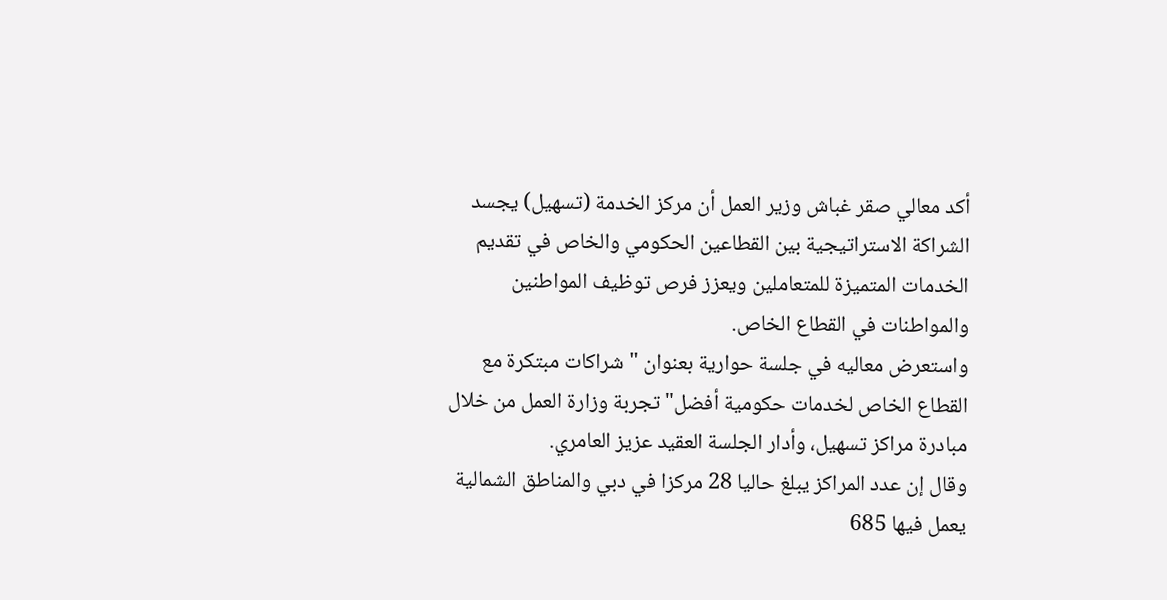أكد معالي صقر غباش وزير العمل أن مركز الخدمة (تسهيل) يجسد الشراكة الاستراتيجية بين القطاعين الحكومي والخاص في تقديم الخدمات المتميزة للمتعاملين ويعزز فرص توظيف المواطنين والمواطنات في القطاع الخاص.
واستعرض معاليه في جلسة حوارية بعنوان "شراكات مبتكرة مع القطاع الخاص لخدمات حكومية أفضل" تجربة وزارة العمل من خلال مبادرة مراكز تسهيل، وأدار الجلسة العقيد عزيز العامري.
وقال إن عدد المراكز يبلغ حاليا 28 مركزا في دبي والمناطق الشمالية يعمل فيها 685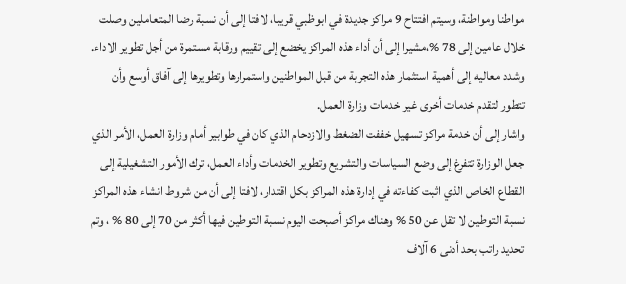مواطنا ومواطنة، وسيتم افتتاح 9 مراكز جديدة في ابوظبي قريبا، لافتا إلى أن نسبة رضا المتعاملين وصلت خلال عامين إلى 78 %،مشيرا إلى أن أداء هذه المراكز يخضع إلى تقييم ورقابة مستمرة من أجل تطوير الاداء.
وشدد معاليه إلى أهمية استثمار هذه التجربة من قبل المواطنين واستمرارها وتطويرها إلى آفاق أوسع وأن تتطور لتقدم خدمات أخرى غير خدمات وزارة العمل.
واشار إلى أن خدمة مراكز تسهيل خففت الضغط والازدحام الذي كان في طوابير أمام وزارة العمل، الأمر الذي جعل الوزارة تتفرغ إلى وضع السياسات والتشريع وتطوير الخدمات وأداء العمل، ترك الأمور التشغيلية إلى القطاع الخاص الذي اثبت كفاءته في إدارة هذه المراكز بكل اقتدار، لافتا إلى أن من شروط انشاء هذه المراكز نسبة التوطين لا تقل عن 50 % وهناك مراكز أصبحت اليوم نسبة التوطين فيها أكثر من 70 إلى 80 % ، وتم تحديد راتب بحد أدنى 6 آلاف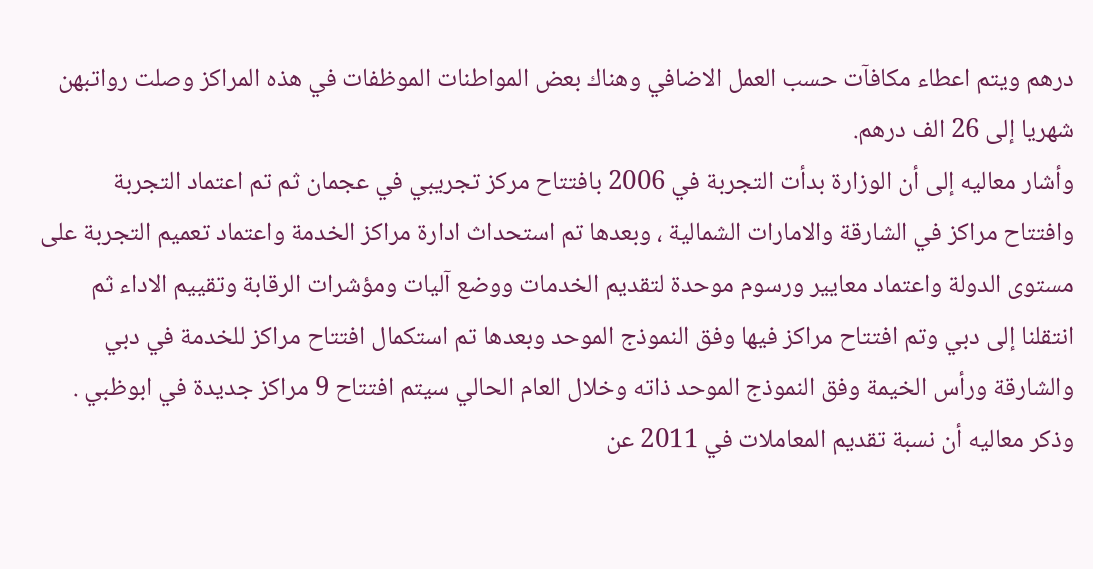درهم ويتم اعطاء مكافآت حسب العمل الاضافي وهناك بعض المواطنات الموظفات في هذه المراكز وصلت رواتبهن شهريا إلى 26 الف درهم.
وأشار معاليه إلى أن الوزارة بدأت التجربة في 2006 بافتتاح مركز تجريبي في عجمان ثم تم اعتماد التجربة وافتتاح مراكز في الشارقة والامارات الشمالية ، وبعدها تم استحداث ادارة مراكز الخدمة واعتماد تعميم التجربة على مستوى الدولة واعتماد معايير ورسوم موحدة لتقديم الخدمات ووضع آليات ومؤشرات الرقابة وتقييم الاداء ثم انتقلنا إلى دبي وتم افتتاح مراكز فيها وفق النموذج الموحد وبعدها تم استكمال افتتاح مراكز للخدمة في دبي والشارقة ورأس الخيمة وفق النموذج الموحد ذاته وخلال العام الحالي سيتم افتتاح 9 مراكز جديدة في ابوظبي .
وذكر معاليه أن نسبة تقديم المعاملات في 2011 عن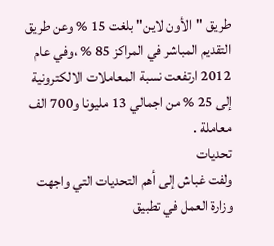طريق "الأون لاين" بلغت 15 % وعن طريق التقديم المباشر في المراكز 85 % ،وفي عام 2012 ارتفعت نسبة المعاملات الالكترونية إلى 25 % من اجمالي 13 مليونا و700 الف معاملة .
تحديات
ولفت غباش إلى أهم التحديات التي واجهت وزارة العمل في تطبيق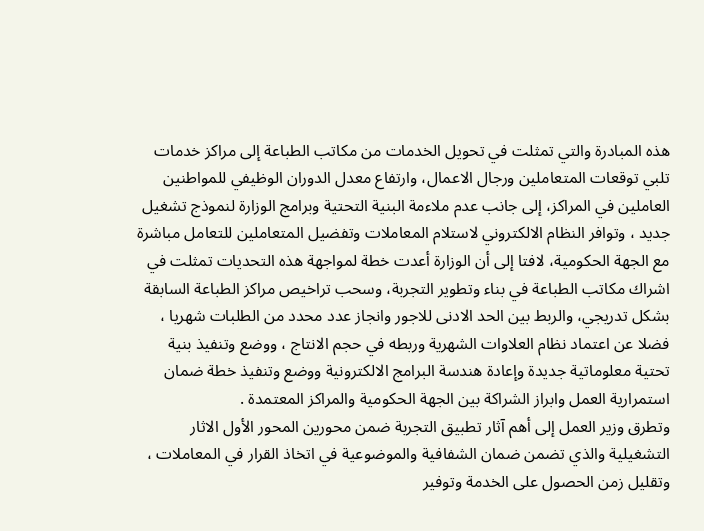هذه المبادرة والتي تمثلت في تحويل الخدمات من مكاتب الطباعة إلى مراكز خدمات تلبي توقعات المتعاملين ورجال الاعمال، وارتفاع معدل الدوران الوظيفي للمواطنين العاملين في المراكز، إلى جانب عدم ملاءمة البنية التحتية وبرامج الوزارة لنموذج تشغيل جديد ، وتوافر النظام الالكتروني لاستلام المعاملات وتفضيل المتعاملين للتعامل مباشرة مع الجهة الحكومية، لافتا إلى أن الوزارة أعدت خطة لمواجهة هذه التحديات تمثلت في اشراك مكاتب الطباعة في بناء وتطوير التجربة، وسحب تراخيص مراكز الطباعة السابقة بشكل تدريجي، والربط بين الحد الادنى للاجور وانجاز عدد محدد من الطلبات شهريا ، فضلا عن اعتماد نظام العلاوات الشهرية وربطه في حجم الانتاج ، ووضع وتنفيذ بنية تحتية معلوماتية جديدة وإعادة هندسة البرامج الالكترونية ووضع وتنفيذ خطة ضمان استمرارية العمل وابراز الشراكة بين الجهة الحكومية والمراكز المعتمدة .
وتطرق وزير العمل إلى أهم آثار تطبيق التجربة ضمن محورين المحور الأول الاثار التشغيلية والذي تضمن ضمان الشفافية والموضوعية في اتخاذ القرار في المعاملات ، وتقليل زمن الحصول على الخدمة وتوفير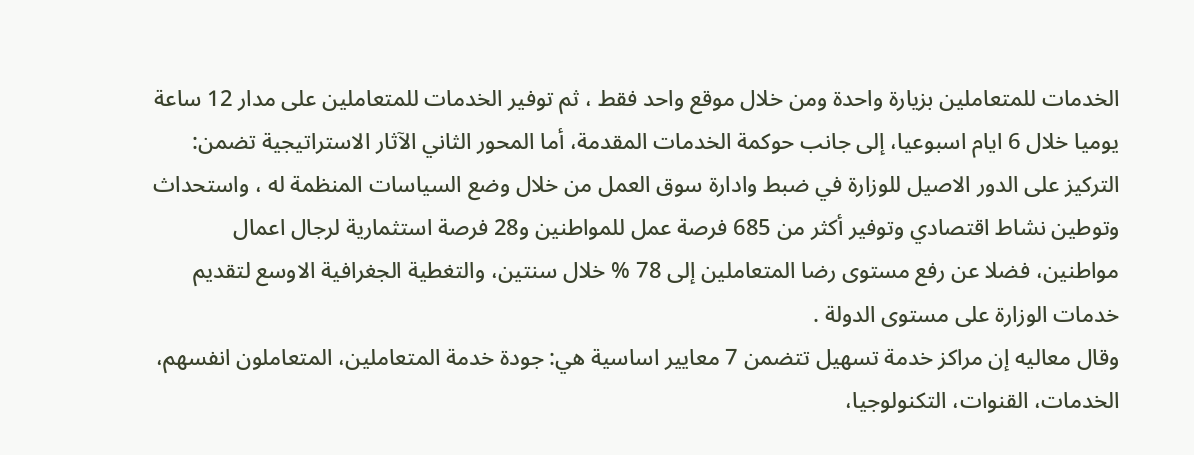الخدمات للمتعاملين بزيارة واحدة ومن خلال موقع واحد فقط ، ثم توفير الخدمات للمتعاملين على مدار 12 ساعة يوميا خلال 6 ايام اسبوعيا، إلى جانب حوكمة الخدمات المقدمة، أما المحور الثاني الآثار الاستراتيجية تضمن: التركيز على الدور الاصيل للوزارة في ضبط وادارة سوق العمل من خلال وضع السياسات المنظمة له ، واستحداث وتوطين نشاط اقتصادي وتوفير أكثر من 685 فرصة عمل للمواطنين و28 فرصة استثمارية لرجال اعمال مواطنين، فضلا عن رفع مستوى رضا المتعاملين إلى 78 % خلال سنتين، والتغطية الجغرافية الاوسع لتقديم خدمات الوزارة على مستوى الدولة .
وقال معاليه إن مراكز خدمة تسهيل تتضمن 7 معايير اساسية هي: جودة خدمة المتعاملين، المتعاملون انفسهم، الخدمات، القنوات، التكنولوجيا،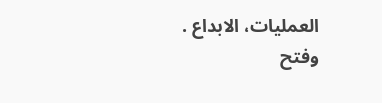العمليات، الابداع .
وفتح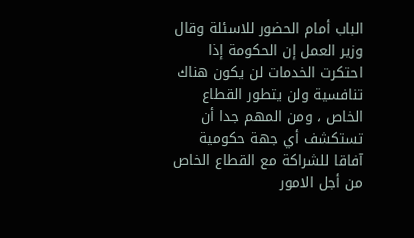الباب أمام الحضور للاسئلة وقال وزير العمل إن الحكومة إذا احتكرت الخدمات لن يكون هناك تنافسية ولن يتطور القطاع الخاص ، ومن المهم جدا أن تستكشف أي جهة حكومية آفاقا للشراكة مع القطاع الخاص من أجل الامور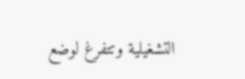التشغيلية وتتفرغ لوضع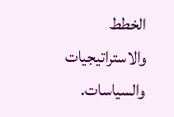الخطط والاستراتيجيات والسياسات.